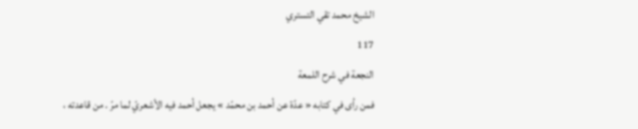الشيخ محمد تقي التستري
117
النجعة في شرح اللمعة
فمن رأى في كتابه « عدّة عن أحمد بن محمّد » يجعل أحمد فيه الأشعريّ لما مرّ . من قاعدته ،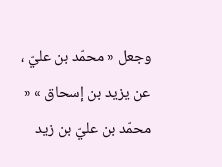وجعل « محمّد بن عليّ ، عن يزيد بن إسحاق » « محمّد بن عليّ بن زيد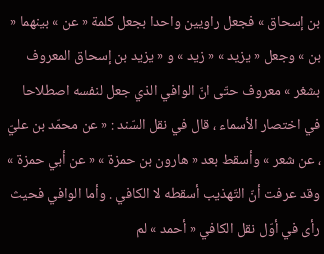بن إسحاق » فجعل راويين واحدا بجعل كلمة « عن » بينهما « بن » وجعل « يزيد » « زيد » و « يزيد بن إسحاق المعروف بشغر » معروف حتّى انّ الوافي الذي جعل لنفسه اصطلاحا في اختصار الأسماء ، قال في نقل السّند : « عن محمّد بن عليّ ، عن شعر » وأسقط بعد « هارون بن حمزة » « عن أبي حمزة » وقد عرفت أنّ التّهذيب أسقطه لا الكافي . وأما الوافي فحيث رأى في أوّل نقل الكافي « أحمد » لم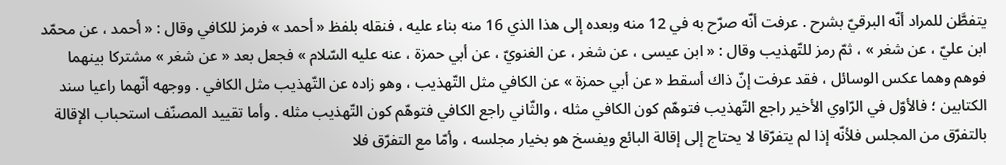يتفطَّن للمراد أنّه البرقيّ بشرح . عرفت أنّه صرّح به في 12 منه وبعده إلى هذا الذي 16 منه بناء عليه ، فنقله بلفظ « أحمد » فرمز للكافي وقال : « أحمد ، عن محمّد ابن عليّ ، عن شغر » ، ثمّ رمز للتّهذيب وقال : « ابن عيسى ، عن شغر ، عن الغنويّ ، عن أبي حمزة ، عنه عليه السّلام » فجعل بعد « عن شغر » مشتركا بينهما فوهم وهما عكس الوسائل ، فقد عرفت إنّ ذاك أسقط « عن أبي حمزة » عن الكافي مثل التّهذيب ، وهو زاده عن التّهذيب مثل الكافي . ووجهه أنّهما راعيا سند الكتابين ؛ فالأوّل في الرّاوي الأخير راجع التّهذيب فتوهّم كون الكافي مثله ، والثّاني راجع الكافي فتوهّم كون التّهذيب مثله . وأما تقييد المصنّف استحباب الإقالة بالتفرّق من المجلس فلأنّه إذا لم يتفرّقا لا يحتاج إلى إقالة البائع ويفسخ هو بخيار مجلسه ، وأمّا مع التفرّق فلا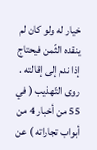خيار له ولو كان لم ينقده الثّمن فيحتاج إذا ندم إلى إقالته . روى التّهذيب ( في 55 من أخبار 4 من أبواب تجاراته ) عن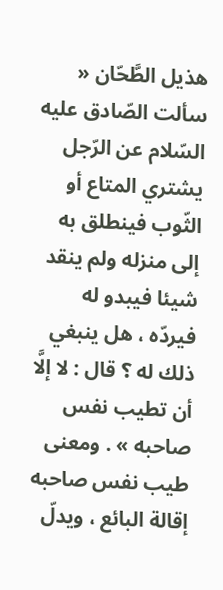هذيل الطَّحّان « سألت الصّادق عليه السّلام عن الرّجل يشتري المتاع أو الثّوب فينطلق به إلى منزله ولم ينقد شيئا فيبدو له فيردّه ، هل ينبغي ذلك له ؟ قال : لا إلَّا أن تطيب نفس صاحبه » . ومعنى طيب نفس صاحبه إقالة البائع ، ويدلّ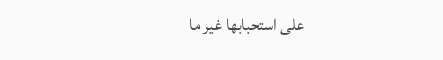على استحبابها غير ما